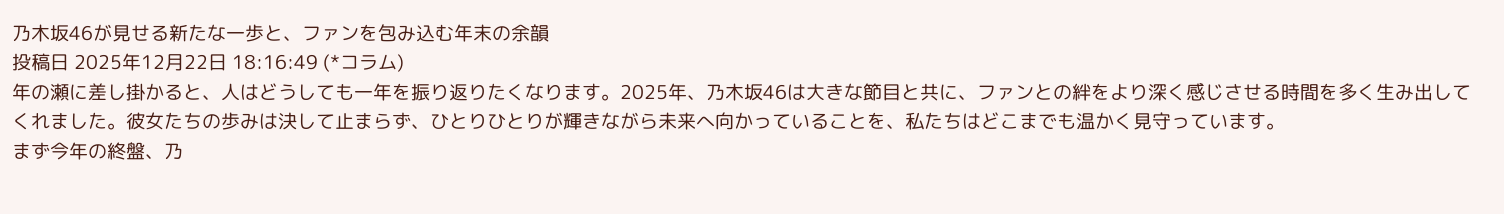乃木坂46が見せる新たな一歩と、ファンを包み込む年末の余韻
投稿日 2025年12月22日 18:16:49 (*コラム)
年の瀬に差し掛かると、人はどうしても一年を振り返りたくなります。2025年、乃木坂46は大きな節目と共に、ファンとの絆をより深く感じさせる時間を多く生み出してくれました。彼女たちの歩みは決して止まらず、ひとりひとりが輝きながら未来へ向かっていることを、私たちはどこまでも温かく見守っています。
まず今年の終盤、乃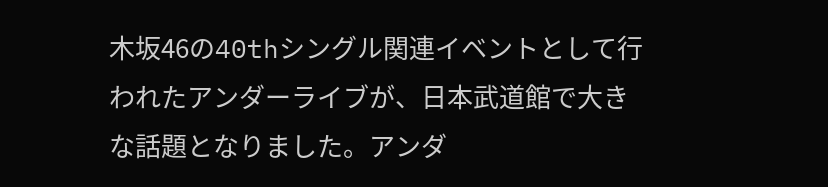木坂46の40thシングル関連イベントとして行われたアンダーライブが、日本武道館で大きな話題となりました。アンダ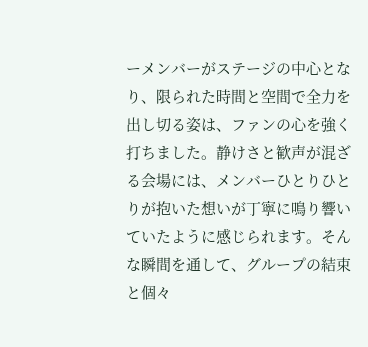ーメンバーがステージの中心となり、限られた時間と空間で全力を出し切る姿は、ファンの心を強く打ちました。静けさと歓声が混ざる会場には、メンバーひとりひとりが抱いた想いが丁寧に鳴り響いていたように感じられます。そんな瞬間を通して、グループの結束と個々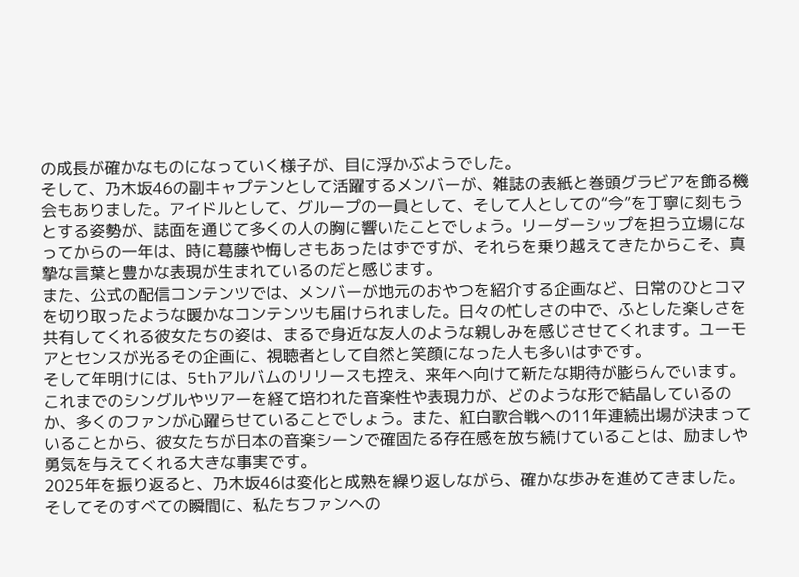の成長が確かなものになっていく様子が、目に浮かぶようでした。
そして、乃木坂46の副キャプテンとして活躍するメンバーが、雑誌の表紙と巻頭グラビアを飾る機会もありました。アイドルとして、グループの一員として、そして人としての“今”を丁寧に刻もうとする姿勢が、誌面を通じて多くの人の胸に響いたことでしょう。リーダーシップを担う立場になってからの一年は、時に葛藤や悔しさもあったはずですが、それらを乗り越えてきたからこそ、真摯な言葉と豊かな表現が生まれているのだと感じます。
また、公式の配信コンテンツでは、メンバーが地元のおやつを紹介する企画など、日常のひとコマを切り取ったような暖かなコンテンツも届けられました。日々の忙しさの中で、ふとした楽しさを共有してくれる彼女たちの姿は、まるで身近な友人のような親しみを感じさせてくれます。ユーモアとセンスが光るその企画に、視聴者として自然と笑顔になった人も多いはずです。
そして年明けには、5thアルバムのリリースも控え、来年へ向けて新たな期待が膨らんでいます。これまでのシングルやツアーを経て培われた音楽性や表現力が、どのような形で結晶しているのか、多くのファンが心躍らせていることでしょう。また、紅白歌合戦への11年連続出場が決まっていることから、彼女たちが日本の音楽シーンで確固たる存在感を放ち続けていることは、励ましや勇気を与えてくれる大きな事実です。
2025年を振り返ると、乃木坂46は変化と成熟を繰り返しながら、確かな歩みを進めてきました。そしてそのすべての瞬間に、私たちファンへの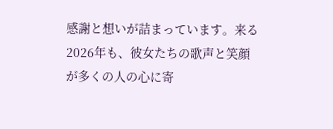感謝と想いが詰まっています。来る2026年も、彼女たちの歌声と笑顔が多くの人の心に寄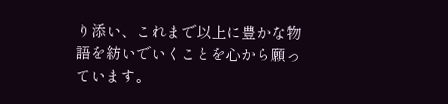り添い、これまで以上に豊かな物語を紡いでいくことを心から願っています。